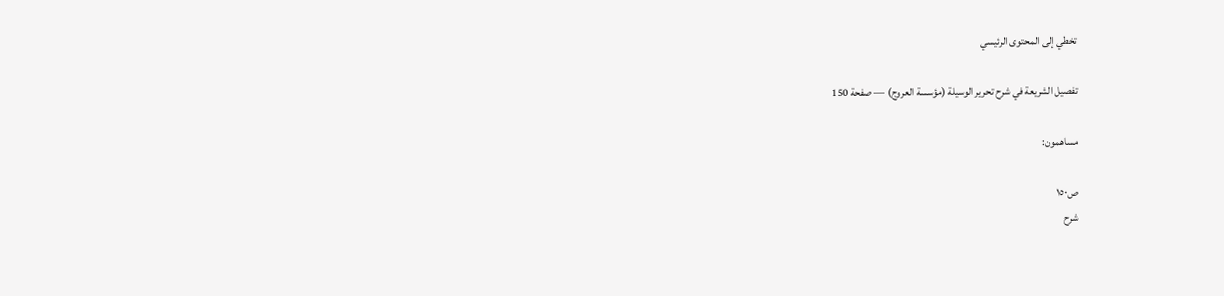تخطي إلى المحتوى الرئيسي

تفصيل الشريعة في شرح تحرير الوسيلة (مؤسسة العروج) — صفحة 150

مساهمون:

ص١٥٠
شرح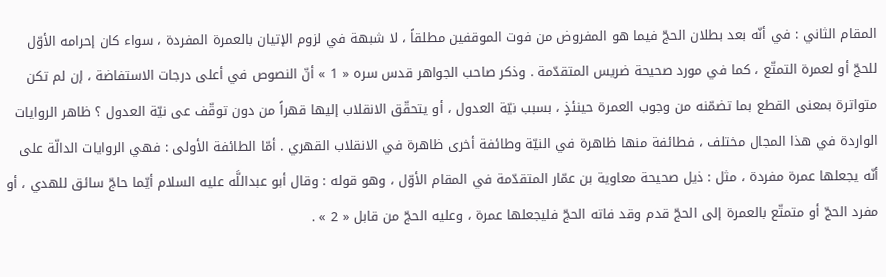المقام الثاني : في أنّه بعد بطلان الحجّ فيما هو المفروض من فوت الموقفين مطلقاً ، لا شبهة في لزوم الإتيان بالعمرة المفردة ، سواء كان إحرامه الأوّل للحجّ أو لعمرة التمتّع ، كما في مورد صحيحة ضريس المتقدّمة . وذكر صاحب الجواهر قدس سره « 1 » أنّ النصوص في أعلى درجات الاستفاضة ، إن لم تكن متواترة بمعنى القطع بما تضمّنه من وجوب العمرة حينئذٍ ، بسبب نيّة العدول ، أو يتحقّق الانقلاب إليها قهراً من دون توقّف عى نيّة العدول ؟ ظاهر الروايات الواردة في هذا المجال مختلف ، فطائفة منها ظاهرة في النيّة وطائفة أخرى ظاهرة في الانقلاب القهري . أمّا الطائفة الأولى : فهي الروايات الدالّة على أنّه يجعلها عمرة مفردة ، مثل : ذيل صحيحة معاوية بن عمّار المتقدّمة في المقام الأوّل ، وهو قوله : وقال أبو عبداللَّه عليه السلام أيّما حاجّ سائق للهدي ، أو مفرد الحجّ أو متمتّع بالعمرة إلى الحجّ قدم وقد فاته الحجّ فليجعلها عمرة ، وعليه الحجّ من قابل « 2 » .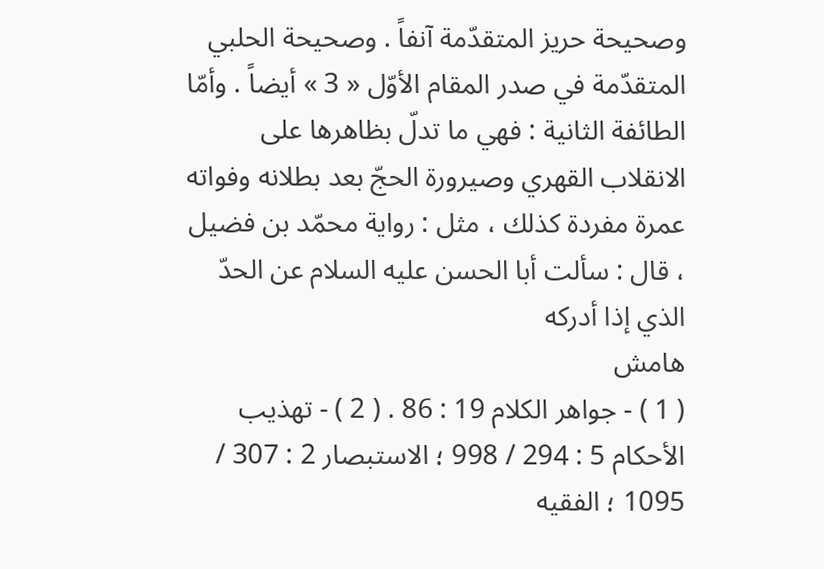وصحيحة حريز المتقدّمة آنفاً . وصحيحة الحلبي المتقدّمة في صدر المقام الأوّل « 3 » أيضاً . وأمّا الطائفة الثانية : فهي ما تدلّ بظاهرها على الانقلاب القهري وصيرورة الحجّ بعد بطلانه وفواته عمرة مفردة كذلك ، مثل : رواية محمّد بن فضيل ، قال : سألت أبا الحسن عليه السلام عن الحدّ الذي إذا أدركه
هامش
( 1 ) - جواهر الكلام 19 : 86 . ( 2 ) - تهذيب الأحكام 5 : 294 / 998 ؛ الاستبصار 2 : 307 / 1095 ؛ الفقيه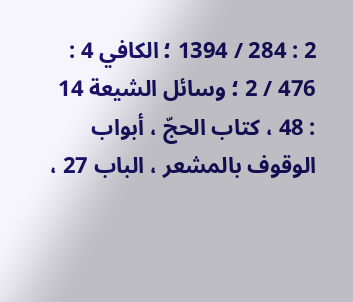2 : 284 / 1394 ؛ الكافي 4 : 476 / 2 ؛ وسائل الشيعة 14 : 48 ، كتاب الحجّ ، أبواب الوقوف بالمشعر ، الباب 27 ،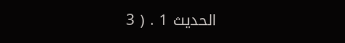الحديث 1 . ( 3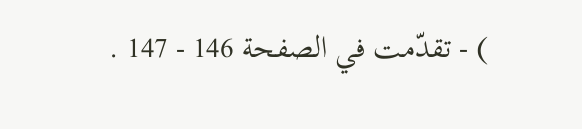) - تقدّمت في الصفحة 146 - 147 .